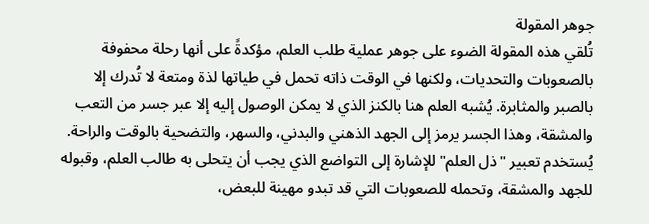جوهر المقولة
تُلقي هذه المقولة الضوء على جوهر عملية طلب العلم، مؤكدةً على أنها رحلة محفوفة بالصعوبات والتحديات، ولكنها في الوقت ذاته تحمل في طياتها لذة ومتعة لا تُدرك إلا بالصبر والمثابرة. يُشبه العلم هنا بالكنز الذي لا يمكن الوصول إليه إلا عبر جسر من التعب والمشقة، وهذا الجسر يرمز إلى الجهد الذهني والبدني، والسهر، والتضحية بالوقت والراحة.
يُستخدم تعبير "ذل العلم" للإشارة إلى التواضع الذي يجب أن يتحلى به طالب العلم، وقبوله للجهد والمشقة، وتحمله للصعوبات التي قد تبدو مهينة للبعض،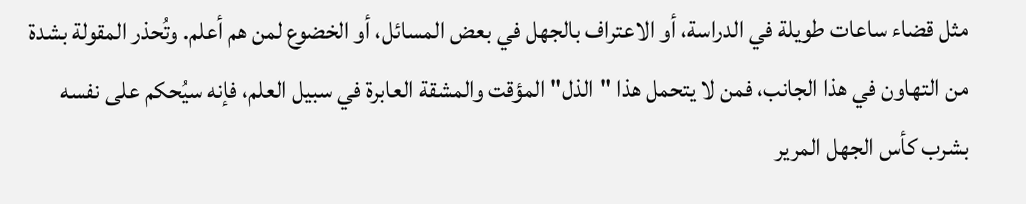مثل قضاء ساعات طويلة في الدراسة، أو الاعتراف بالجهل في بعض المسائل، أو الخضوع لمن هم أعلم. وتُحذر المقولة بشدة من التهاون في هذا الجانب، فمن لا يتحمل هذا "الذل" المؤقت والمشقة العابرة في سبيل العلم، فإنه سيُحكم على نفسه بشرب كأس الجهل المرير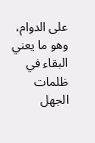على الدوام، وهو ما يعني البقاء في ظلمات الجهل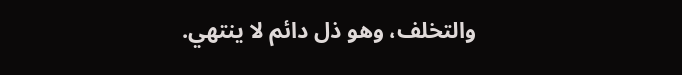والتخلف، وهو ذل دائم لا ينتهي.